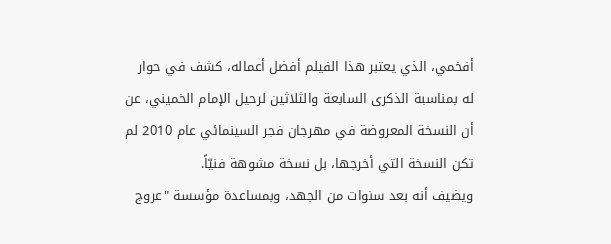أفخمي، الذي يعتبر هذا الفيلم أفضل أعماله، كشف في حوار له بمناسبة الذكرى السابعة والثلاثين لرحيل الإمام الخميني، عن أن النسخة المعروضة في مهرجان فجر السينمائي عام 2010 لم تكن النسخة التي أخرجها، بل نسخة مشوهة فنيّاً.
ويضيف أنه بعد سنوات من الجهد، وبمساعدة مؤسسة "عروج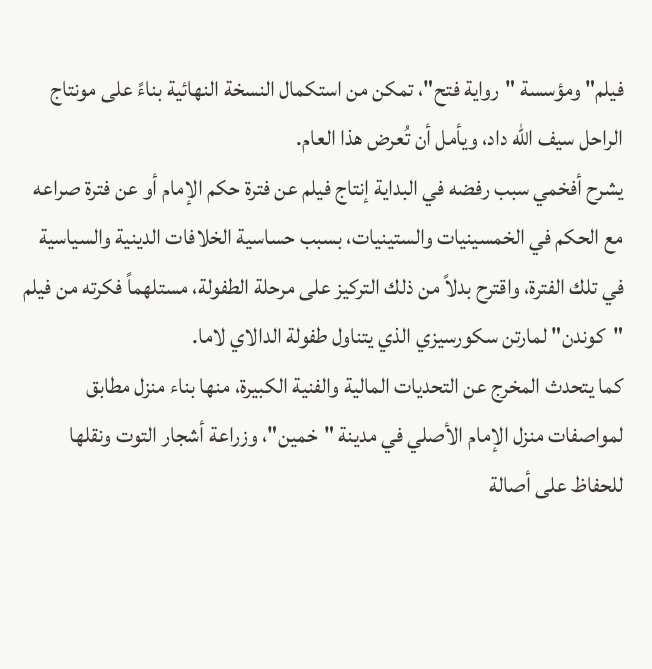فيلم" ومؤسسة "رواية فتح"، تمكن من استكمال النسخة النهائية بناءً على مونتاج الراحل سيف الله داد، ويأمل أن تُعرض هذا العام.
يشرح أفخمي سبب رفضه في البداية إنتاج فيلم عن فترة حكم الإمام أو عن فترة صراعه مع الحكم في الخمسينيات والستينيات، بسبب حساسية الخلافات الدينية والسياسية في تلك الفترة، واقترح بدلاً من ذلك التركيز على مرحلة الطفولة، مستلهماً فكرته من فيلم "كوندن" لمارتن سكورسيزي الذي يتناول طفولة الدالاي لاما.
كما يتحدث المخرج عن التحديات المالية والفنية الكبيرة، منها بناء منزل مطابق لمواصفات منزل الإمام الأصلي في مدينة "خمين"، وزراعة أشجار التوت ونقلها للحفاظ على أصالة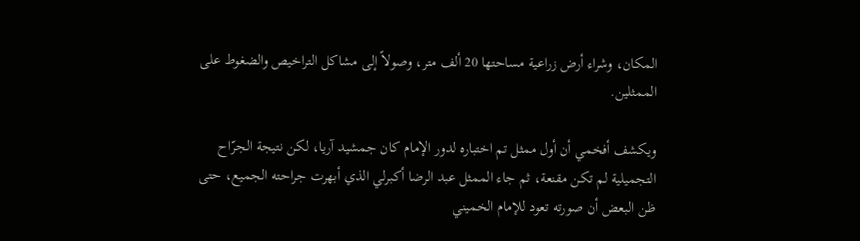المكان، وشراء أرض زراعية مساحتها 20 ألف متر، وصولاً إلى مشاكل التراخيص والضغوط على الممثلين.

ويكشف أفخمي أن أول ممثل تم اختباره لدور الإمام كان جمشيد آريا، لكن نتيجة الجرّاح التجميلية لم تكن مقنعة، ثم جاء الممثل عبد الرضا أكبرلي الذي أبهرت جراحته الجميع، حتى ظن البعض أن صورته تعود للإمام الخميني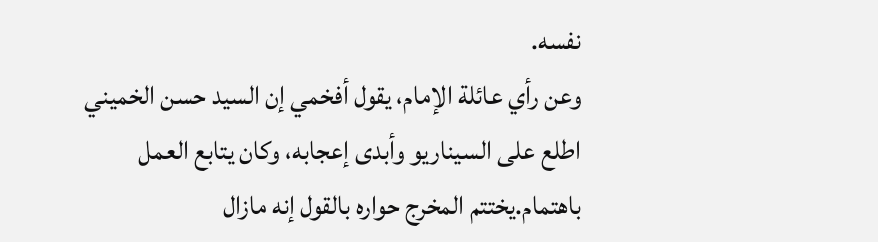نفسه.
وعن رأي عائلة الإمام، يقول أفخمي إن السيد حسن الخميني اطلع على السيناريو وأبدى إعجابه، وكان يتابع العمل باهتمام.يختتم المخرج حواره بالقول إنه مازال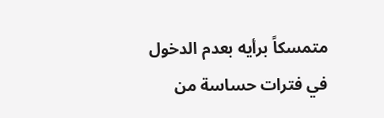متمسكاً برأيه بعدم الدخول في فترات حساسة من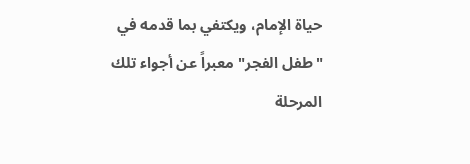حياة الإمام، ويكتفي بما قدمه في "طفل الفجر" معبراً عن أجواء تلك المرحلة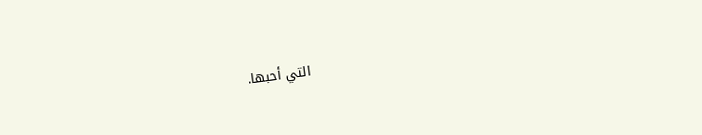التي أحبها.